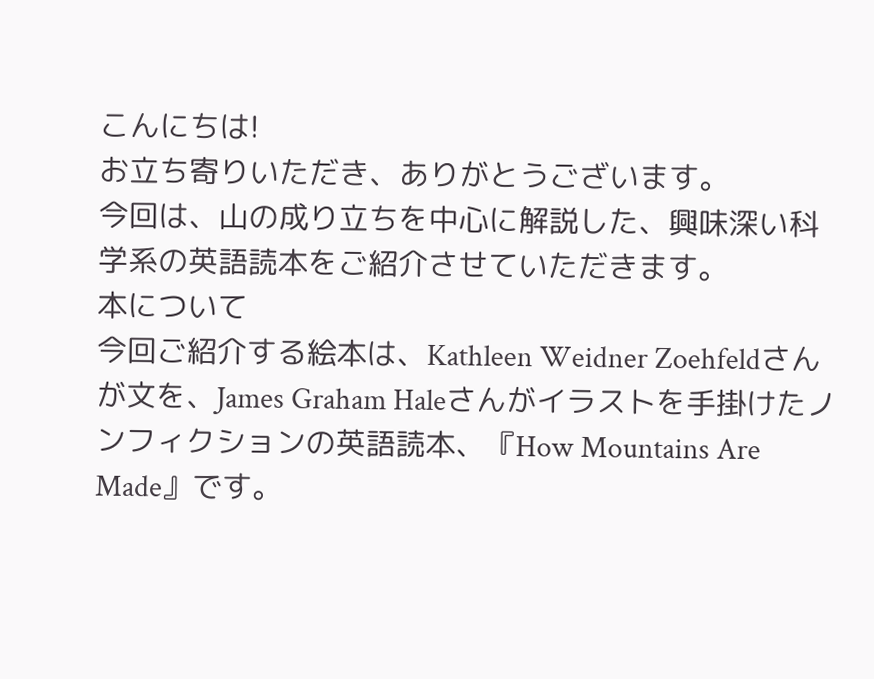こんにちは!
お立ち寄りいただき、ありがとうございます。
今回は、山の成り立ちを中心に解説した、興味深い科学系の英語読本をご紹介させていただきます。
本について
今回ご紹介する絵本は、Kathleen Weidner Zoehfeldさんが文を、James Graham Haleさんがイラストを手掛けたノンフィクションの英語読本、『How Mountains Are Made』です。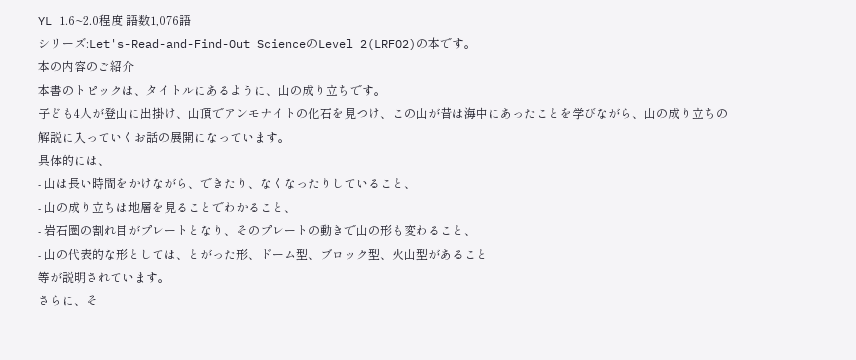YL 1.6~2.0程度 語数1,076語
シリーズ:Let's-Read-and-Find-Out ScienceのLevel 2(LRFO2)の本です。
本の内容のご紹介
本書のトピックは、タイトルにあるように、山の成り立ちです。
子ども4人が登山に出掛け、山頂でアンモナイトの化石を見つけ、この山が昔は海中にあったことを学びながら、山の成り立ちの解説に入っていくお話の展開になっています。
具体的には、
- 山は長い時間をかけながら、できたり、なくなったりしていること、
- 山の成り立ちは地層を見ることでわかること、
- 岩石圏の割れ目がプレートとなり、そのプレートの動きで山の形も変わること、
- 山の代表的な形としては、とがった形、ドーム型、ブロック型、火山型があること
等が説明されています。
さらに、そ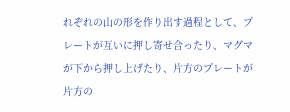れぞれの山の形を作り出す過程として、プレートが互いに押し寄せ合ったり、マグマが下から押し上げたり、片方のプレートが片方の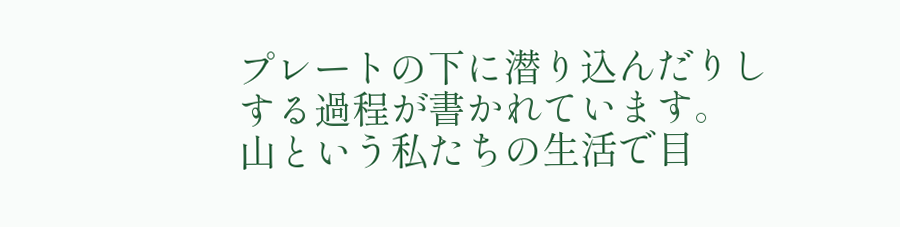プレートの下に潜り込んだりしする過程が書かれています。
山という私たちの生活で目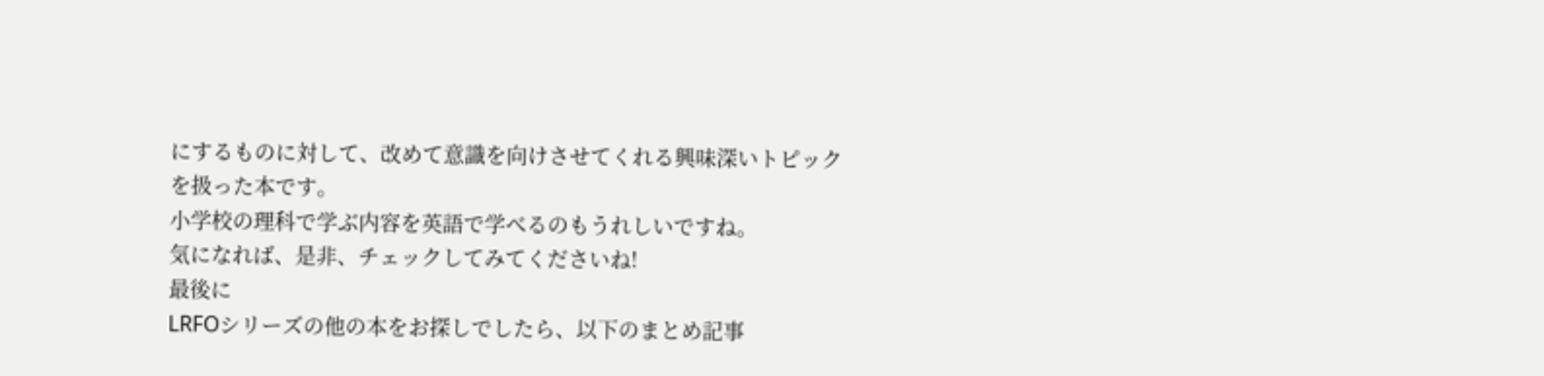にするものに対して、改めて意識を向けさせてくれる興味深いトピックを扱った本です。
小学校の理科で学ぶ内容を英語で学べるのもうれしいですね。
気になれば、是非、チェックしてみてくださいね!
最後に
LRFOシリーズの他の本をお探しでしたら、以下のまとめ記事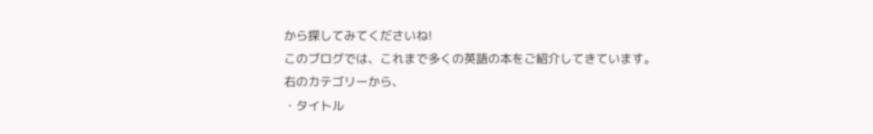から探してみてくださいね!
このブログでは、これまで多くの英語の本をご紹介してきています。
右のカテゴリーから、
・タイトル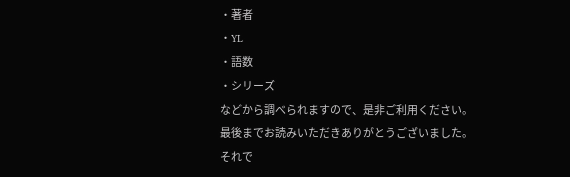・著者
・YL
・語数
・シリーズ
などから調べられますので、是非ご利用ください。
最後までお読みいただきありがとうございました。
それで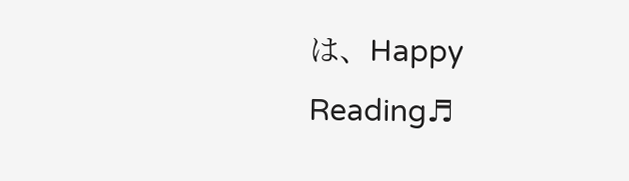は、Happy Reading♬